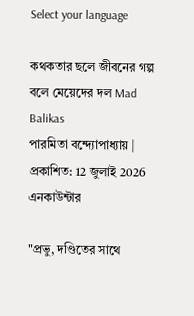Select your language

কথকতার ছলে জীবনের গল্প বলে মেয়েদের দল Mad Balikas
পারমিতা বন্দ্যোপাধ্যায় | প্রকাশিত: 12 জুলাই 2026
এনকাউন্টার

"প্রভু, দণ্ডিতের সাথে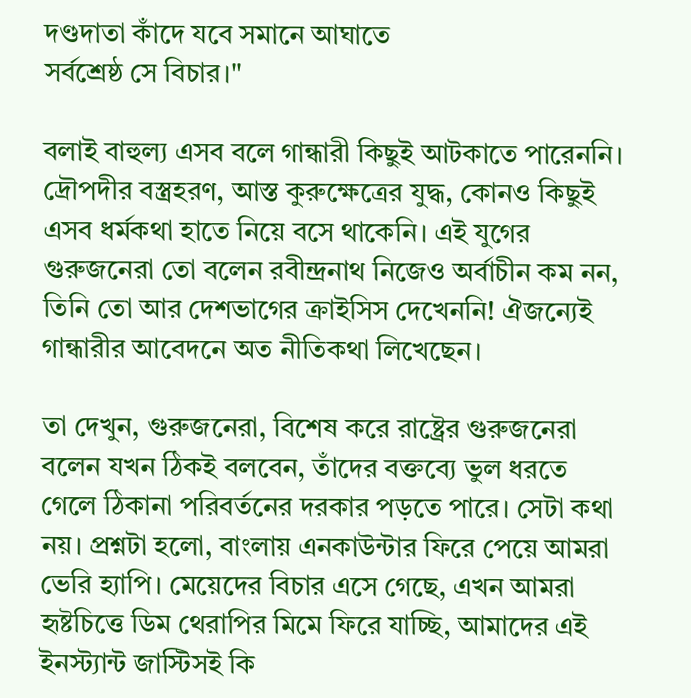দণ্ডদাতা কাঁদে যবে সমানে আঘাতে
সর্বশ্রেষ্ঠ সে বিচার।"

বলাই বাহুল্য এসব বলে গান্ধারী কিছুই আটকাতে পারেননি। দ্রৌপদীর বস্ত্রহরণ, আস্ত কুরুক্ষেত্রের যুদ্ধ, কোনও কিছুই এসব ধর্মকথা হাতে নিয়ে বসে থাকেনি। এই যুগের গুরুজনেরা তো বলেন রবীন্দ্রনাথ নিজেও অর্বাচীন কম নন, তিনি তো আর দেশভাগের ক্রাইসিস দেখেননি! ঐজন্যেই গান্ধারীর আবেদনে অত নীতিকথা লিখেছেন।

তা দেখুন, গুরুজনেরা, বিশেষ করে রাষ্ট্রের গুরুজনেরা বলেন যখন ঠিকই বলবেন, তাঁদের বক্তব্যে ভুল ধরতে গেলে ঠিকানা পরিবর্তনের দরকার পড়তে পারে। সেটা কথা নয়। প্রশ্নটা হলো, বাংলায় এনকাউন্টার ফিরে পেয়ে আমরা ভেরি হ্যাপি। মেয়েদের বিচার এসে গেছে, এখন আমরা হৃষ্টচিত্তে ডিম থেরাপির মিমে ফিরে যাচ্ছি, আমাদের এই ইনস্ট্যান্ট জাস্টিসই কি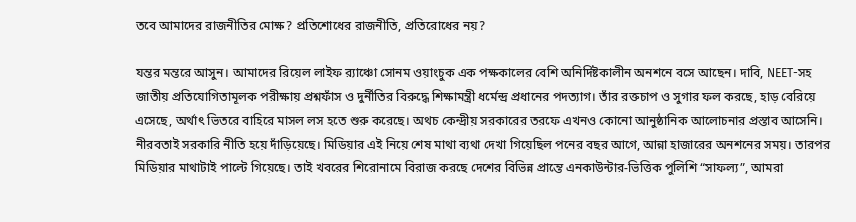তবে আমাদের রাজনীতির মোক্ষ? প্রতিশোধের রাজনীতি, প্রতিরোধের নয়?

যন্তর মন্তরে আসুন। আমাদের রিয়েল লাইফ র‍্যাঞ্চো সোনম ওয়াংচুক এক পক্ষকালের বেশি অনির্দিষ্টকালীন অনশনে বসে আছেন। দাবি, NEET-সহ জাতীয় প্রতিযোগিতামূলক পরীক্ষায় প্রশ্নফাঁস ও দুর্নীতির বিরুদ্ধে শিক্ষামন্ত্রী ধর্মেন্দ্র প্রধানের পদত্যাগ। তাঁর রক্তচাপ ও সুগার ফল করছে, হাড় বেরিয়ে এসেছে, অর্থাৎ ভিতরে বাহিরে মাসল লস হতে শুরু করেছে। অথচ কেন্দ্রীয় সরকারের তরফে এখনও কোনো আনুষ্ঠানিক আলোচনার প্রস্তাব আসেনি। নীরবতাই সরকারি নীতি হয়ে দাঁড়িয়েছে। মিডিয়ার এই নিয়ে শেষ মাথা ব্যথা দেখা গিয়েছিল পনের বছর আগে, আন্না হাজারের অনশনের সময়। তারপর মিডিয়ার মাথাটাই পাল্টে গিয়েছে। তাই খবরের শিরোনামে বিরাজ করছে দেশের বিভিন্ন প্রান্তে এনকাউন্টার-ভিত্তিক পুলিশি “সাফল্য”, আমরা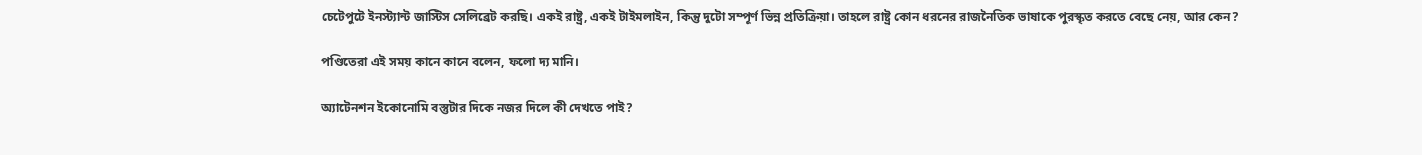চেটেপুটে ইনস্ট্যান্ট জাস্টিস সেলিব্রেট করছি। একই রাষ্ট্র, একই টাইমলাইন, কিন্তু দুটো সম্পূর্ণ ভিন্ন প্রতিক্রিয়া। তাহলে রাষ্ট্র কোন ধরনের রাজনৈতিক ভাষাকে পুরস্কৃত করতে বেছে নেয়, আর কেন?

পণ্ডিতেরা এই সময় কানে কানে বলেন, ফলো দ্য মানি।

অ্যাটেনশন ইকোনোমি বস্তুটার দিকে নজর দিলে কী দেখতে পাই?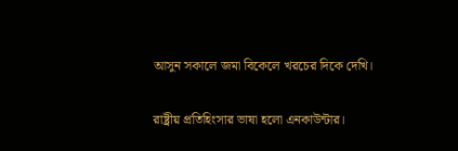আসুন সকালে জমা বিকেলে খরচের দিকে দেখি।

রাষ্ট্রীয় প্রতিহিংসার ভাষা হলো এনকাউন্টার।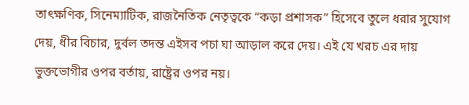তাৎক্ষণিক, সিনেম্যাটিক, রাজনৈতিক নেতৃত্বকে “কড়া প্রশাসক” হিসেবে তুলে ধরার সুযোগ দেয়, ধীর বিচার, দুর্বল তদন্ত এইসব পচা ঘা আড়াল করে দেয়। এই যে খরচ এর দায় ভুক্তভোগীর ওপর বর্তায়, রাষ্ট্রের ওপর নয়।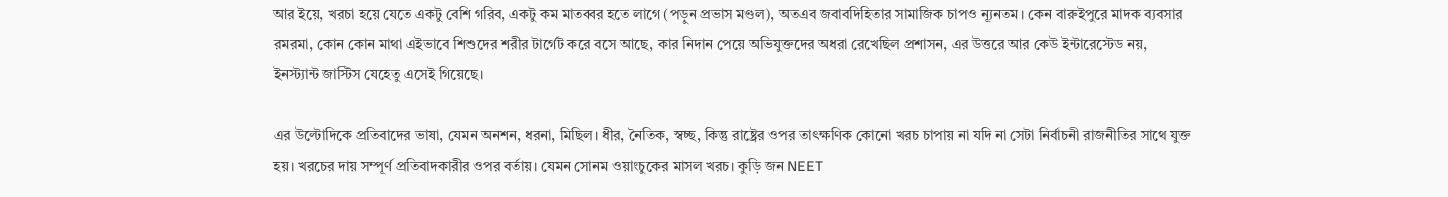আর ইয়ে, খরচা হয়ে যেতে একটু বেশি গরিব, একটু কম মাতব্বর হতে লাগে (পড়ুন প্রভাস মণ্ডল), অতএব জবাবদিহিতার সামাজিক চাপও ন্যূনতম। কেন বারুইপুরে মাদক ব্যবসার রমরমা, কোন কোন মাথা এইভাবে শিশুদের শরীর টার্গেট করে বসে আছে, কার নিদান পেয়ে অভিযুক্তদের অধরা রেখেছিল প্রশাসন, এর উত্তরে আর কেউ ইন্টারেস্টেড নয়, ইনস্ট্যান্ট জাস্টিস যেহেতু এসেই গিয়েছে।

এর উল্টোদিকে প্রতিবাদের ভাষা, যেমন অনশন, ধরনা, মিছিল। ধীর, নৈতিক, স্বচ্ছ, কিন্তু রাষ্ট্রের ওপর তাৎক্ষণিক কোনো খরচ চাপায় না যদি না সেটা নির্বাচনী রাজনীতির সাথে যুক্ত হয়। খরচের দায় সম্পূর্ণ প্রতিবাদকারীর ওপর বর্তায়। যেমন সোনম ওয়াংচুকের মাসল খরচ। কুড়ি জন NEET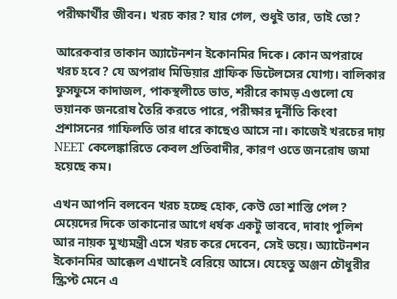পরীক্ষার্থীর জীবন। খরচ কার? যার গেল, শুধুই তার, তাই তো?

আরেকবার তাকান অ্যাটেনশন ইকোনমির দিকে। কোন অপরাধে খরচ হবে? যে অপরাধ মিডিয়ার গ্রাফিক ডিটেলসের যোগ্য। বালিকার ফুসফুসে কাদাজল, পাকস্থলীতে ভাত, শরীরে কামড় এগুলো যে ভয়ানক জনরোষ তৈরি করতে পারে, পরীক্ষার দুর্নীতি কিংবা প্রশাসনের গাফিলতি তার ধারে কাছেও আসে না। কাজেই খরচের দায় NEET কেলেঙ্কারিতে কেবল প্রতিবাদীর, কারণ ওতে জনরোষ জমা হয়েছে কম।

এখন আপনি বলবেন খরচ হচ্ছে হোক, কেউ তো শাস্তি পেল? মেয়েদের দিকে তাকানোর আগে ধর্ষক একটু ভাববে, দাবাং পুলিশ আর নায়ক মুখ্যমন্ত্রী এসে খরচ করে দেবেন, সেই ভয়ে। অ্যাটেনশন ইকোনমির আক্কেল এখানেই বেরিয়ে আসে। যেহেতু অঞ্জন চৌধুরীর স্ক্রিপ্ট মেনে এ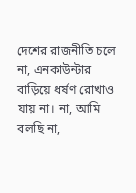দেশের রাজনীতি চলে না, এনকাউন্টার বাড়িয়ে ধর্ষণ রোখাও যায় না। না, আমি বলছি না,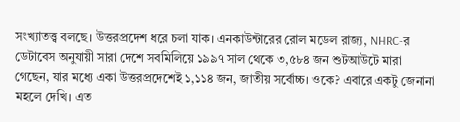সংখ্যাতত্ত্ব বলছে। উত্তরপ্রদেশ ধরে চলা যাক। এনকাউন্টারের রোল মডেল রাজ্য, NHRC-র ডেটাবেস অনুযায়ী সারা দেশে সবমিলিয়ে ১৯৯৭ সাল থেকে ৩,৫৮৪ জন শুটআউটে মারা গেছেন, যার মধ্যে একা উত্তরপ্রদেশেই ১,১১৪ জন, জাতীয় সর্বোচ্চ। ওকে? এবারে একটু জেনানা মহলে দেখি। এত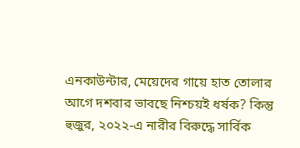এনকাউন্টার, মেয়েদের গায়ে হাত তোলার আগে দশবার ভাবছে নিশ্চয়ই ধর্ষক? কিন্তু হুজুর, ২০২২-এ নারীর বিরুদ্ধে সার্বিক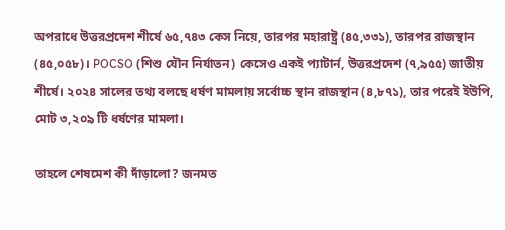অপরাধে উত্তরপ্রদেশ শীর্ষে ৬৫,৭৪৩ কেস নিয়ে, তারপর মহারাষ্ট্র (৪৫,৩৩১), তারপর রাজস্থান (৪৫,০৫৮)। POCSO (শিশু যৌন নির্যাতন) কেসেও একই প্যাটার্ন, উত্তরপ্রদেশ (৭,৯৫৫) জাতীয় শীর্ষে। ২০২৪ সালের তথ্য বলছে ধর্ষণ মামলায় সর্বোচ্চ স্থান রাজস্থান (৪,৮৭১), তার পরেই ইউপি, মোট ৩,২০৯ টি ধর্ষণের মামলা।

তাহলে শেষমেশ কী দাঁড়ালো? জনমত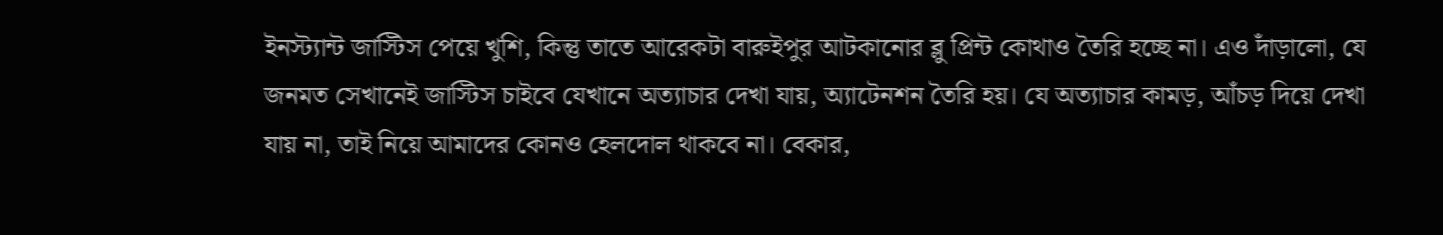ইনস্ট্যান্ট জাস্টিস পেয়ে খুশি, কিন্তু তাতে আরেকটা বারুইপুর আটকানোর ব্লু প্রিন্ট কোথাও তৈরি হচ্ছে না। এও দাঁড়ালো, যে জনমত সেখানেই জাস্টিস চাইবে যেখানে অত্যাচার দেখা যায়, অ্যাটেনশন তৈরি হয়। যে অত্যাচার কামড়, আঁচড় দিয়ে দেখা যায় না, তাই নিয়ে আমাদের কোনও হেলদোল থাকবে না। বেকার,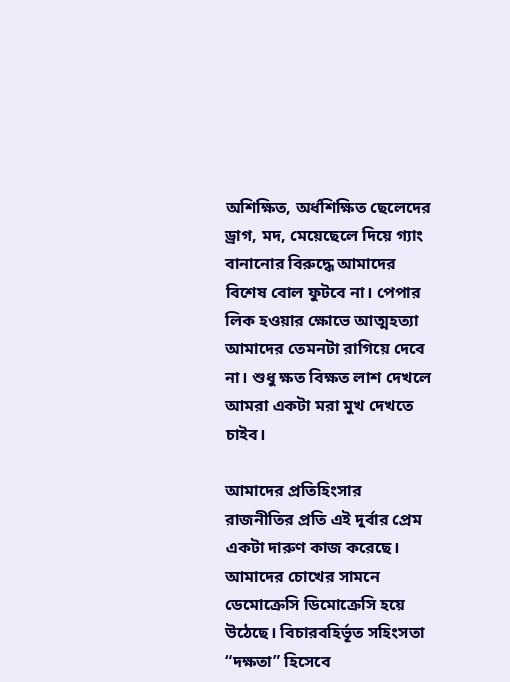অশিক্ষিত, অর্ধশিক্ষিত ছেলেদের ড্রাগ, মদ, মেয়েছেলে দিয়ে গ্যাং বানানোর বিরুদ্ধে আমাদের বিশেষ বোল ফুটবে না। পেপার লিক হওয়ার ক্ষোভে আত্মহত্যা আমাদের তেমনটা রাগিয়ে দেবে না। শুধু ক্ষত বিক্ষত লাশ দেখলে আমরা একটা মরা মুখ দেখতে চাইব।

আমাদের প্রতিহিংসার রাজনীতির প্রতি এই দুর্বার প্রেম একটা দারুণ কাজ করেছে। আমাদের চোখের সামনে ডেমোক্রেসি ডিমোক্রেসি হয়ে উঠেছে। বিচারবহির্ভূত সহিংসতা “দক্ষতা” হিসেবে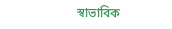স্বাভাবিক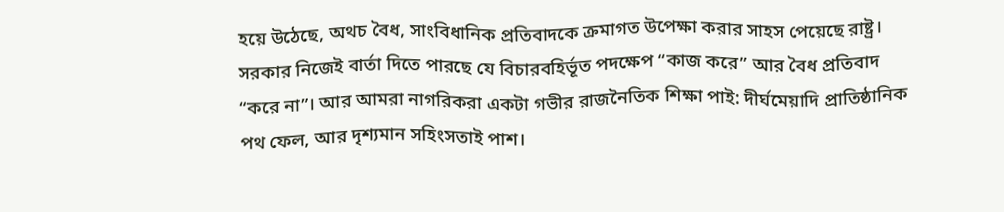হয়ে উঠেছে, অথচ বৈধ, সাংবিধানিক প্রতিবাদকে ক্রমাগত উপেক্ষা করার সাহস পেয়েছে রাষ্ট্র। সরকার নিজেই বার্তা দিতে পারছে যে বিচারবহির্ভূত পদক্ষেপ “কাজ করে” আর বৈধ প্রতিবাদ “করে না”। আর আমরা নাগরিকরা একটা গভীর রাজনৈতিক শিক্ষা পাই: দীর্ঘমেয়াদি প্রাতিষ্ঠানিক পথ ফেল, আর দৃশ্যমান সহিংসতাই পাশ।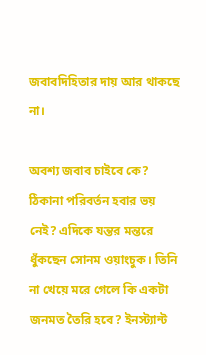জবাবদিহিতার দায় আর থাকছে না।

অবশ্য জবাব চাইবে কে? ঠিকানা পরিবর্তন হবার ভয় নেই? এদিকে যন্তর মন্তরে ধুঁকছেন সোনম ওয়াংচুক। তিনি না খেয়ে মরে গেলে কি একটা জনমত তৈরি হবে? ইনস্ট্যান্ট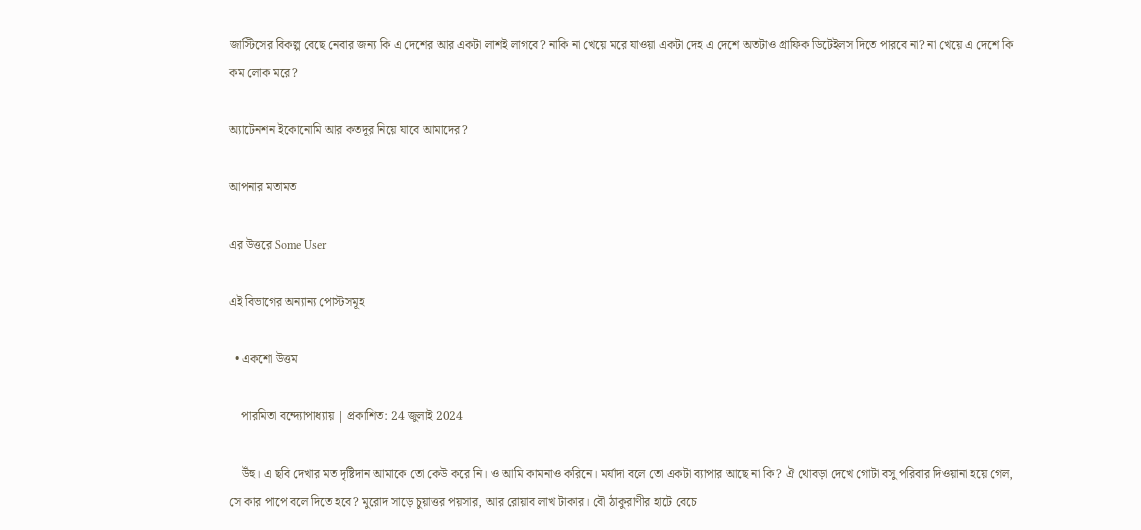জাস্টিসের বিকল্প বেছে নেবার জন্য কি এ দেশের আর একটা লাশই লাগবে? নাকি না খেয়ে মরে যাওয়া একটা দেহ এ দেশে অতটাও গ্রাফিক ডিটেইলস দিতে পারবে না? না খেয়ে এ দেশে কি কম লোক মরে?

অ্যাটেনশন ইকোনোমি আর কতদূর নিয়ে যাবে আমাদের?

আপনার মতামত

এর উত্তরে Some User

এই বিভাগের অন্যান্য পোস্টসমূহ

  • একশো উত্তম

    পারমিতা বন্দ্যোপাধ্যায় | প্রকাশিত: 24 জুলাই 2024

    উঁহু। এ ছবি দেখার মত দৃষ্টিদান আমাকে তো কেউ করে নি। ও আমি কামনাও করিনে। মর্যাদা বলে তো একটা ব্যাপার আছে না কি? ঐ থোবড়া দেখে গোটা বসু পরিবার দিওয়ানা হয়ে গেল, সে কার পাপে বলে দিতে হবে? মুরোদ সাড়ে চুয়াত্তর পয়সার, আর রোয়াব লাখ টাকার। বৌ ঠাকুরাণীর হাটে বেচে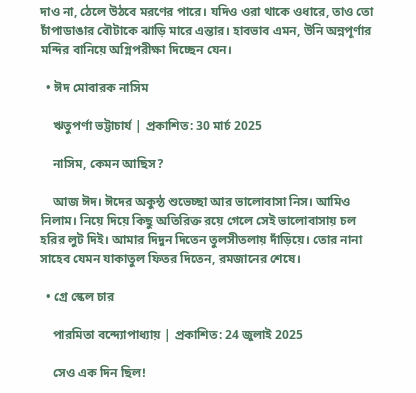দাও না, ঠেলে উঠবে মরণের পারে। যদিও ওরা থাকে ওধারে, তাও তো চাঁপাডাঙার বৌটাকে ঝাড়ি মারে এন্তার। হাবভাব এমন, উনি অন্নপূর্ণার মন্দির বানিয়ে অগ্নিপরীক্ষা দিচ্ছেন যেন।

  • ঈদ মোবারক নাসিম

    ঋতুপর্ণা ভট্টাচার্য | প্রকাশিত: 30 মার্চ 2025

    নাসিম, কেমন আছিস?

    আজ ঈদ। ঈদের অকুন্ঠ শুভেচ্ছা আর ভালোবাসা নিস। আমিও নিলাম। নিয়ে দিয়ে কিছু অতিরিক্ত রয়ে গেলে সেই ভালোবাসায় চল হরির লুট দিই। আমার দিদুন দিতেন তুলসীতলায় দাঁড়িয়ে। তোর নানা সাহেব যেমন যাকাতুল ফিতর দিতেন, রমজানের শেষে।

  • গ্রে স্কেল চার

    পারমিতা বন্দ্যোপাধ্যায় | প্রকাশিত: 24 জুলাই 2025

    সেও এক দিন ছিল!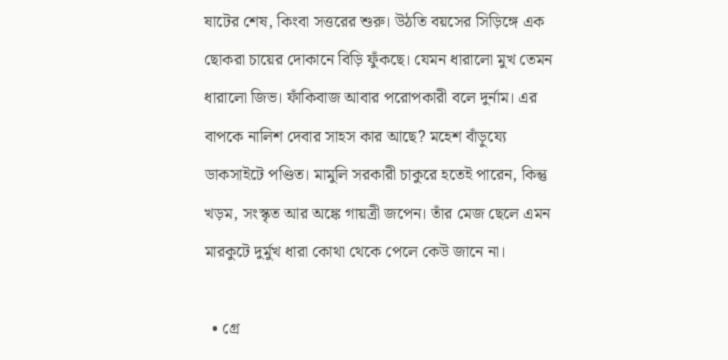ষাটের শেষ, কিংবা সত্তরের শুরু। উঠতি বয়সের সিড়িঙ্গে এক ছোকরা চায়ের দোকানে বিড়ি ফুঁকছে। যেমন ধারালো মুখ তেমন ধারালো জিভ। ফাঁকিবাজ আবার পরোপকারী বলে দুর্নাম। এর বাপকে নালিশ দেবার সাহস কার আছে? মহেশ বাঁড়ুয্যে ডাকসাইটে পণ্ডিত। মামুলি সরকারী চাকুরে হতেই পারেন, কিন্তু খড়ম, সংস্কৃত আর অঙ্কে গায়ত্রী জপেন। তাঁর মেজ ছেলে এমন মারকুটে দুর্মুখ ধারা কোথা থেকে পেলে কেউ জানে না।

  • গ্রে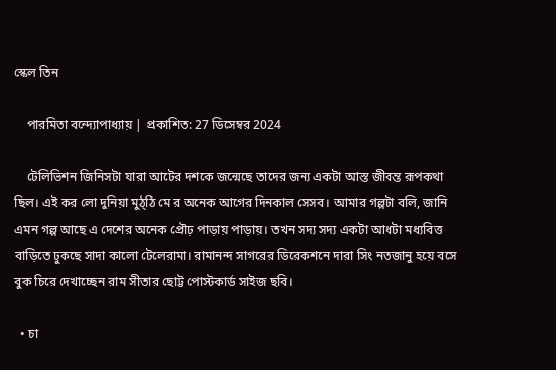স্কেল তিন

    পারমিতা বন্দ্যোপাধ্যায় | প্রকাশিত: 27 ডিসেম্বর 2024

    টেলিভিশন জিনিসটা যারা আটের দশকে জন্মেছে তাদের জন্য একটা আস্ত জীবন্ত রূপকথা ছিল। এই কর লো দুনিয়া মুঠ্ঠি মে র অনেক আগের দিনকাল সেসব। আমার গল্পটা বলি, জানি এমন গল্প আছে এ দেশের অনেক প্রৌঢ় পাড়ায় পাড়ায়। তখন সদ্য সদ্য একটা আধটা মধ্যবিত্ত বাড়িতে ঢুকছে সাদা কালো টেলেরামা। রামানন্দ সাগরের ডিরেকশনে দারা সিং নতজানু হয়ে বসে বুক চিরে দেখাচ্ছেন রাম সীতার ছোট্ট পোস্টকার্ড সাইজ ছবি।

  • চা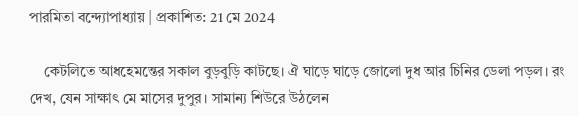পারমিতা বন্দ্যোপাধ্যায় | প্রকাশিত: 21 মে 2024

    কেটলিতে আধহেমন্তের সকাল বুড়বুড়ি কাটছে। ঐ ঘাড়ে ঘাড়ে জোলো দুধ আর চিনির ডেলা পড়ল। রং দেখ, যেন সাক্ষাৎ মে মাসের দুপুর। সামান্য শিউরে উঠলেন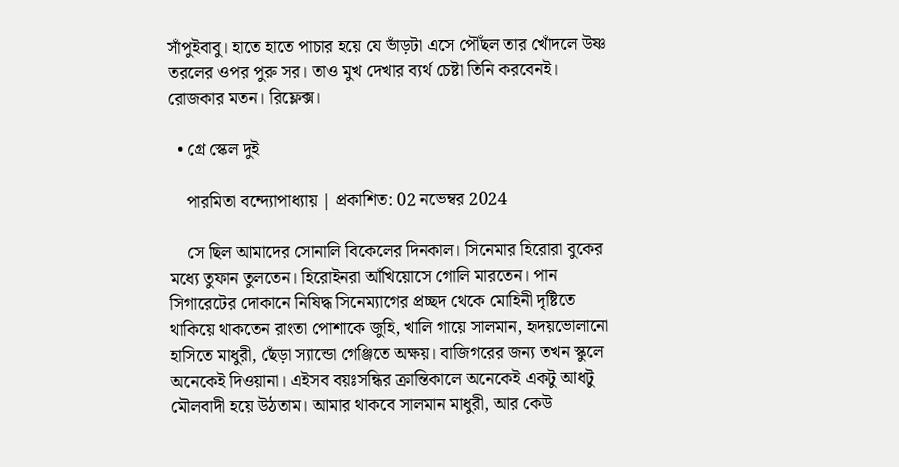সাঁপুইবাবু। হাতে হাতে পাচার হয়ে যে ভাঁড়টা এসে পৌঁছল তার খোঁদলে উষ্ণ তরলের ওপর পুরু সর। তাও মুখ দেখার ব্যর্থ চেষ্টা তিনি করবেনই। রোজকার মতন। রিফ্লেক্স।

  • গ্রে স্কেল দুই

    পারমিতা বন্দ্যোপাধ্যায় | প্রকাশিত: 02 নভেম্বর 2024

    সে ছিল আমাদের সোনালি বিকেলের দিনকাল। সিনেমার হিরোরা বুকের মধ্যে তুফান তুলতেন। হিরোইনরা আঁখিয়োসে গোলি মারতেন। পান সিগারেটের দোকানে নিষিদ্ধ সিনেম্যাগের প্রচ্ছদ থেকে মোহিনী দৃষ্টিতে থাকিয়ে থাকতেন রাংতা পোশাকে জুহি, খালি গায়ে সালমান, হৃদয়ভোলানো হাসিতে মাধুরী, ছেঁড়া স্যান্ডো গেঞ্জিতে অক্ষয়। বাজিগরের জন্য তখন স্কুলে অনেকেই দিওয়ানা। এইসব বয়ঃসন্ধির ক্রান্তিকালে অনেকেই একটু আধটু মৌলবাদী হয়ে উঠতাম। আমার থাকবে সালমান মাধুরী, আর কেউ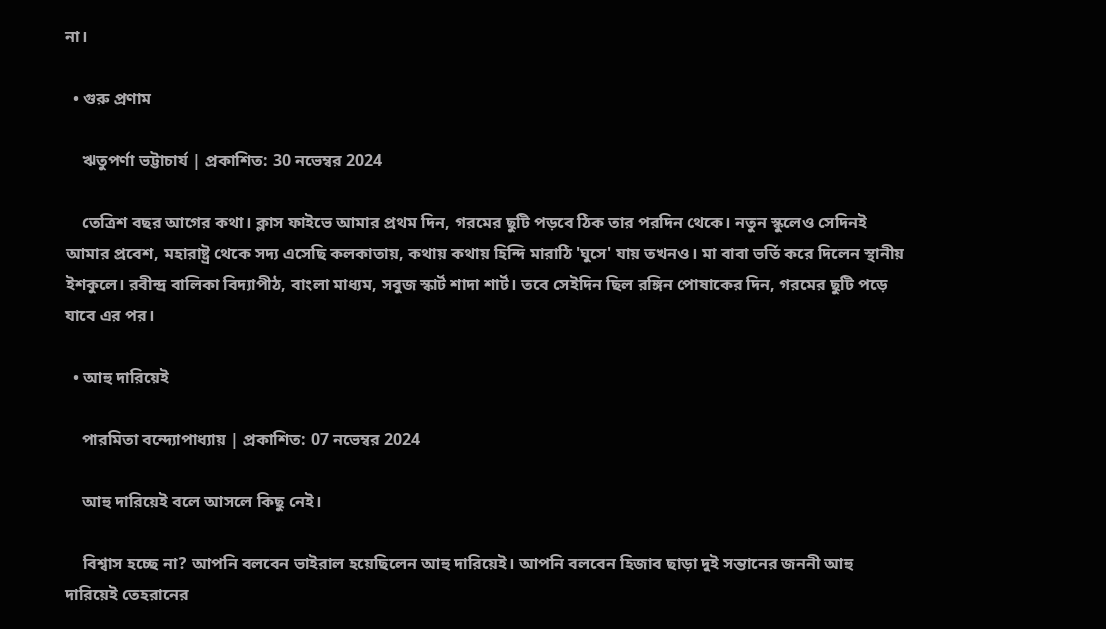না।

  • গুরু প্রণাম

    ঋতুপর্ণা ভট্টাচার্য | প্রকাশিত: 30 নভেম্বর 2024

    তেত্রিশ বছর আগের কথা। ক্লাস ফাইভে আমার প্রথম দিন, গরমের ছুটি পড়বে ঠিক তার পরদিন থেকে। নতুন স্কুলেও সেদিনই আমার প্রবেশ, মহারাষ্ট্র থেকে সদ্য এসেছি কলকাতায়, কথায় কথায় হিন্দি মারাঠি 'ঘুসে' যায় তখনও। মা বাবা ভর্তি করে দিলেন স্থানীয় ইশকুলে। রবীন্দ্র বালিকা বিদ্যাপীঠ, বাংলা মাধ্যম, সবুজ স্কার্ট শাদা শার্ট। তবে সেইদিন ছিল রঙ্গিন পোষাকের দিন, গরমের ছুটি পড়ে যাবে এর পর।

  • আহু দারিয়েই

    পারমিতা বন্দ্যোপাধ্যায় | প্রকাশিত: 07 নভেম্বর 2024

    আহু দারিয়েই বলে আসলে কিছু নেই।

    বিশ্বাস হচ্ছে না? আপনি বলবেন ভাইরাল হয়েছিলেন আহু দারিয়েই। আপনি বলবেন হিজাব ছাড়া দুই সন্তানের জননী আহু দারিয়েই তেহরানের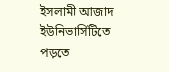ইসলামী আজাদ ইউনিভার্সিটিতে পড়তে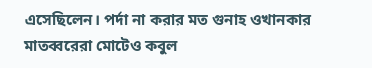এসেছিলেন। পর্দা না করার মত গুনাহ ওখানকার মাতব্বরেরা মোটেও কবুল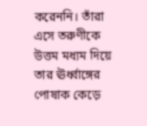করেননি। তাঁরা এসে তরুণীকে উত্তম মধ্যম দিয়ে তার ঊর্ধ্বাঙ্গের পোষাক কেড়ে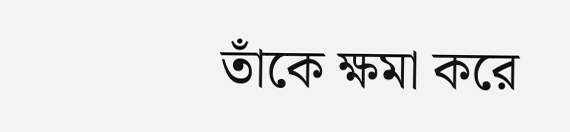তাঁকে ক্ষমা করে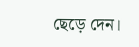ছেড়ে দেন।